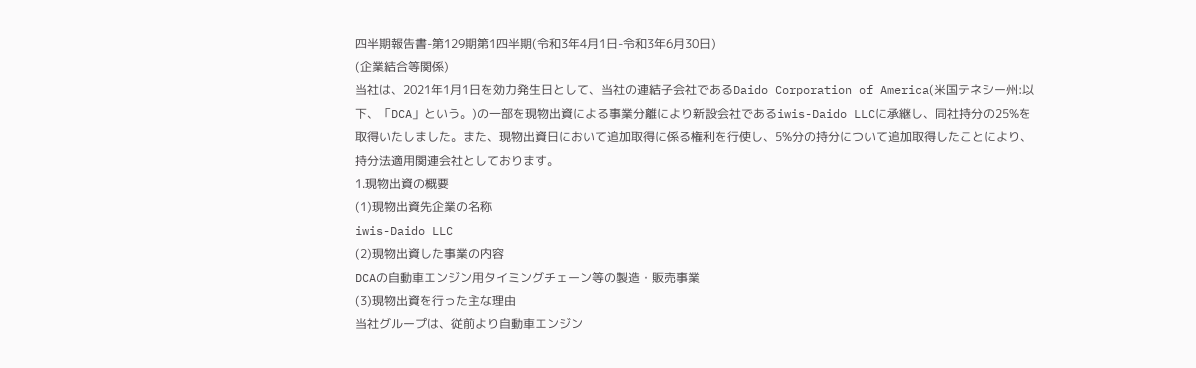四半期報告書-第129期第1四半期(令和3年4月1日-令和3年6月30日)
(企業結合等関係)
当社は、2021年1月1日を効力発生日として、当社の連結子会社であるDaido Corporation of America(米国テネシー州:以下、「DCA」という。)の一部を現物出資による事業分離により新設会社であるiwis-Daido LLCに承継し、同社持分の25%を取得いたしました。また、現物出資日において追加取得に係る権利を行使し、5%分の持分について追加取得したことにより、持分法適用関連会社としております。
1.現物出資の概要
(1)現物出資先企業の名称
iwis-Daido LLC
(2)現物出資した事業の内容
DCAの自動車エンジン用タイミングチェーン等の製造・販売事業
(3)現物出資を行った主な理由
当社グループは、従前より自動車エンジン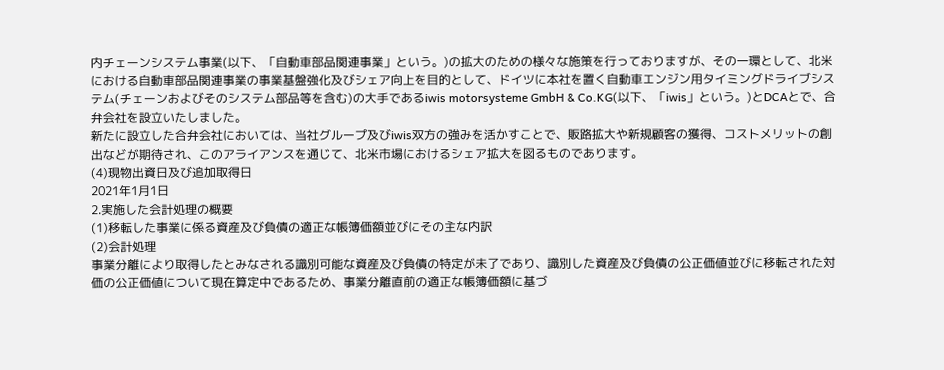内チェーンシステム事業(以下、「自動車部品関連事業」という。)の拡大のための様々な施策を行っておりますが、その一環として、北米における自動車部品関連事業の事業基盤強化及びシェア向上を目的として、ドイツに本社を置く自動車エンジン用タイミングドライブシステム(チェーンおよびそのシステム部品等を含む)の大手であるiwis motorsysteme GmbH & Co.KG(以下、「iwis」という。)とDCAとで、合弁会社を設立いたしました。
新たに設立した合弁会社においては、当社グループ及びiwis双方の強みを活かすことで、販路拡大や新規顧客の獲得、コストメリットの創出などが期待され、このアライアンスを通じて、北米市場におけるシェア拡大を図るものであります。
(4)現物出資日及び追加取得日
2021年1月1日
2.実施した会計処理の概要
(1)移転した事業に係る資産及び負債の適正な帳簿価額並びにその主な内訳
(2)会計処理
事業分離により取得したとみなされる識別可能な資産及び負債の特定が未了であり、識別した資産及び負債の公正価値並びに移転された対価の公正価値について現在算定中であるため、事業分離直前の適正な帳簿価額に基づ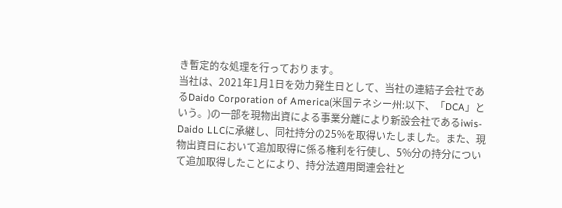き暫定的な処理を行っております。
当社は、2021年1月1日を効力発生日として、当社の連結子会社であるDaido Corporation of America(米国テネシー州:以下、「DCA」という。)の一部を現物出資による事業分離により新設会社であるiwis-Daido LLCに承継し、同社持分の25%を取得いたしました。また、現物出資日において追加取得に係る権利を行使し、5%分の持分について追加取得したことにより、持分法適用関連会社と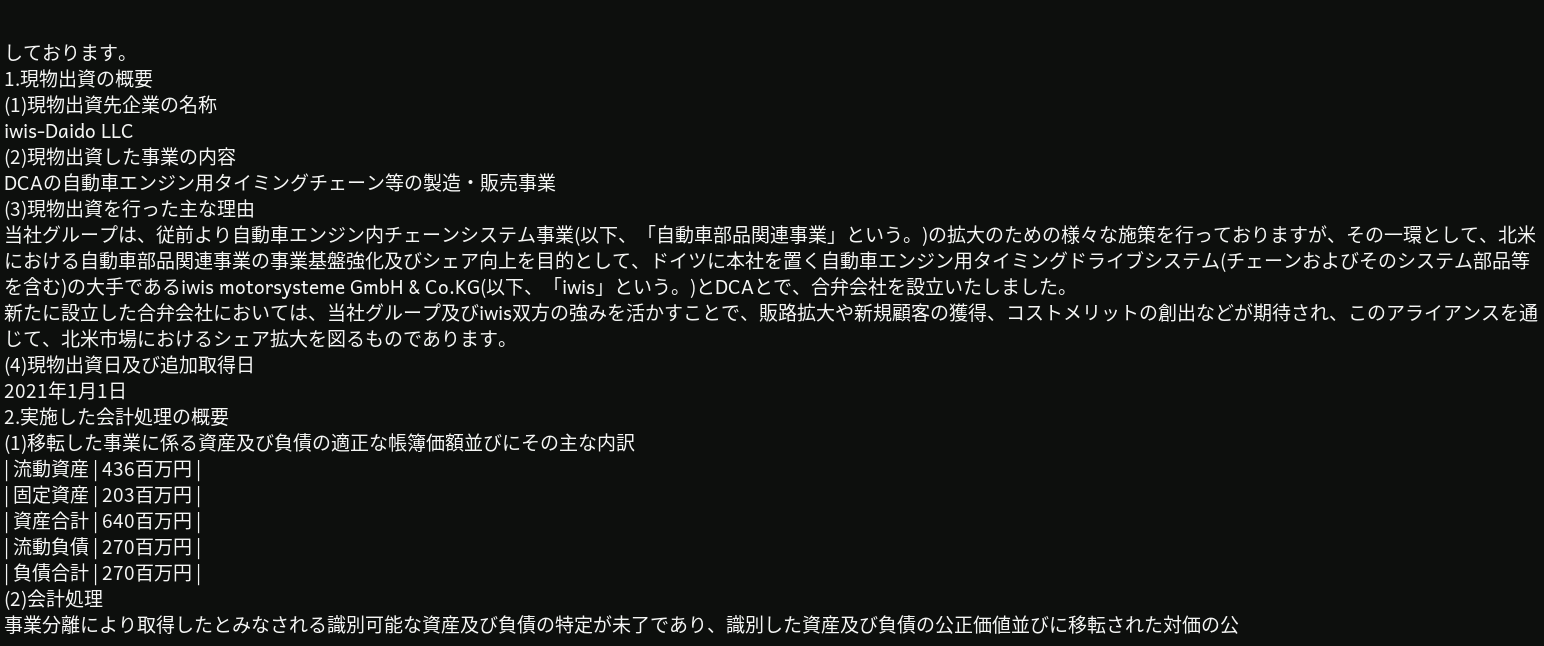しております。
1.現物出資の概要
(1)現物出資先企業の名称
iwis-Daido LLC
(2)現物出資した事業の内容
DCAの自動車エンジン用タイミングチェーン等の製造・販売事業
(3)現物出資を行った主な理由
当社グループは、従前より自動車エンジン内チェーンシステム事業(以下、「自動車部品関連事業」という。)の拡大のための様々な施策を行っておりますが、その一環として、北米における自動車部品関連事業の事業基盤強化及びシェア向上を目的として、ドイツに本社を置く自動車エンジン用タイミングドライブシステム(チェーンおよびそのシステム部品等を含む)の大手であるiwis motorsysteme GmbH & Co.KG(以下、「iwis」という。)とDCAとで、合弁会社を設立いたしました。
新たに設立した合弁会社においては、当社グループ及びiwis双方の強みを活かすことで、販路拡大や新規顧客の獲得、コストメリットの創出などが期待され、このアライアンスを通じて、北米市場におけるシェア拡大を図るものであります。
(4)現物出資日及び追加取得日
2021年1月1日
2.実施した会計処理の概要
(1)移転した事業に係る資産及び負債の適正な帳簿価額並びにその主な内訳
| 流動資産 | 436百万円 |
| 固定資産 | 203百万円 |
| 資産合計 | 640百万円 |
| 流動負債 | 270百万円 |
| 負債合計 | 270百万円 |
(2)会計処理
事業分離により取得したとみなされる識別可能な資産及び負債の特定が未了であり、識別した資産及び負債の公正価値並びに移転された対価の公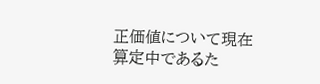正価値について現在算定中であるた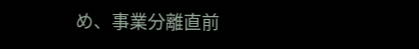め、事業分離直前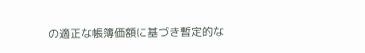の適正な帳簿価額に基づき暫定的な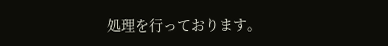処理を行っております。